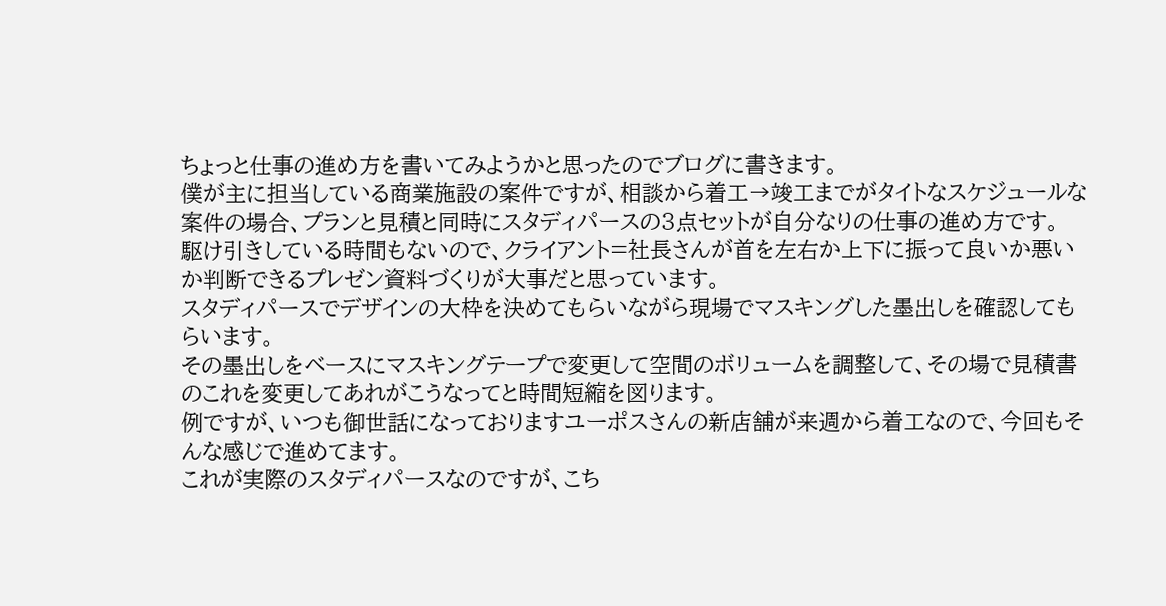ちょっと仕事の進め方を書いてみようかと思ったのでブログに書きます。
僕が主に担当している商業施設の案件ですが、相談から着工→竣工までがタイトなスケジュールな案件の場合、プランと見積と同時にスタディパースの3点セットが自分なりの仕事の進め方です。
駆け引きしている時間もないので、クライアント=社長さんが首を左右か上下に振って良いか悪いか判断できるプレゼン資料づくりが大事だと思っています。
スタディパースでデザインの大枠を決めてもらいながら現場でマスキングした墨出しを確認してもらいます。
その墨出しをベースにマスキングテープで変更して空間のボリュームを調整して、その場で見積書のこれを変更してあれがこうなってと時間短縮を図ります。
例ですが、いつも御世話になっておりますユーポスさんの新店舗が来週から着工なので、今回もそんな感じで進めてます。
これが実際のスタディパースなのですが、こち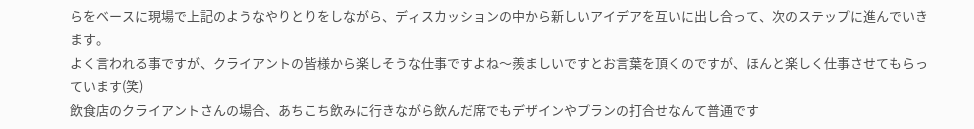らをベースに現場で上記のようなやりとりをしながら、ディスカッションの中から新しいアイデアを互いに出し合って、次のステップに進んでいきます。
よく言われる事ですが、クライアントの皆様から楽しそうな仕事ですよね〜羨ましいですとお言葉を頂くのですが、ほんと楽しく仕事させてもらっています(笑)
飲食店のクライアントさんの場合、あちこち飲みに行きながら飲んだ席でもデザインやプランの打合せなんて普通です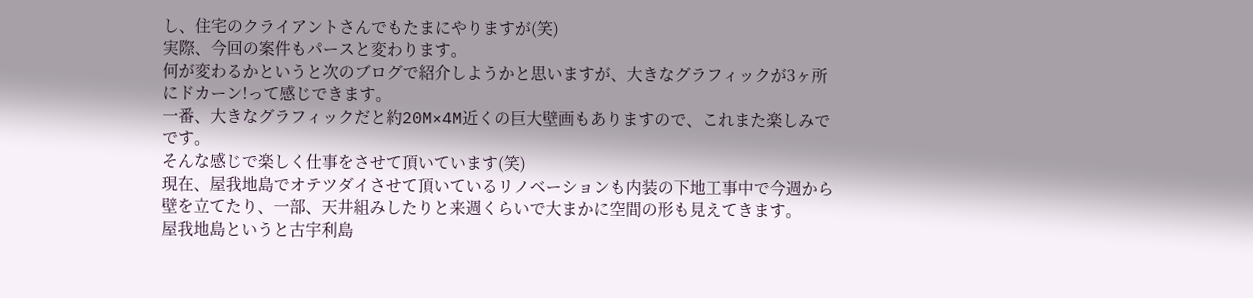し、住宅のクライアントさんでもたまにやりますが(笑)
実際、今回の案件もパースと変わります。
何が変わるかというと次のブログで紹介しようかと思いますが、大きなグラフィックが3ヶ所にドカーン!って感じできます。
一番、大きなグラフィックだと約20M×4M近くの巨大壁画もありますので、これまた楽しみでです。
そんな感じで楽しく仕事をさせて頂いています(笑)
現在、屋我地島でオテツダイさせて頂いているリノベーションも内装の下地工事中で今週から壁を立てたり、一部、天井組みしたりと来週くらいで大まかに空間の形も見えてきます。
屋我地島というと古宇利島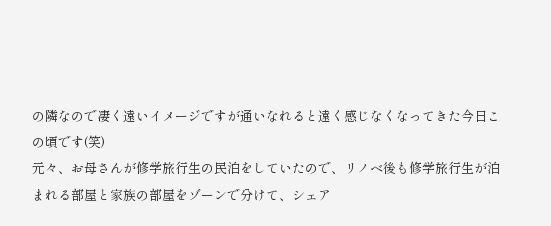の隣なので凄く遠いイメージですが通いなれると遠く感じなくなってきた今日この頃です(笑)
元々、お母さんが修学旅行生の民泊をしていたので、リノベ後も修学旅行生が泊まれる部屋と家族の部屋をゾーンで分けて、シェア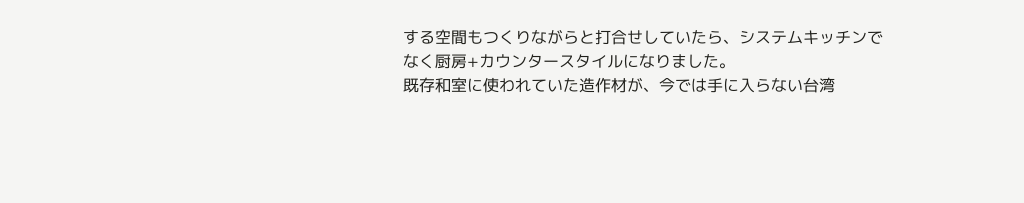する空間もつくりながらと打合せしていたら、システムキッチンでなく厨房+カウンタースタイルになりました。
既存和室に使われていた造作材が、今では手に入らない台湾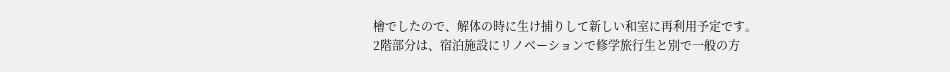檜でしたので、解体の時に生け捕りして新しい和室に再利用予定です。
2階部分は、宿泊施設にリノベーションで修学旅行生と別で一般の方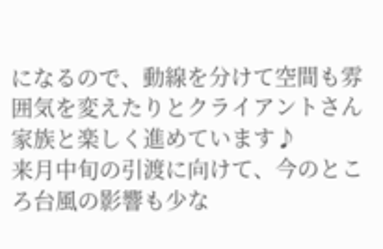になるので、動線を分けて空間も雰囲気を変えたりとクライアントさん家族と楽しく進めています♪
来月中旬の引渡に向けて、今のところ台風の影響も少な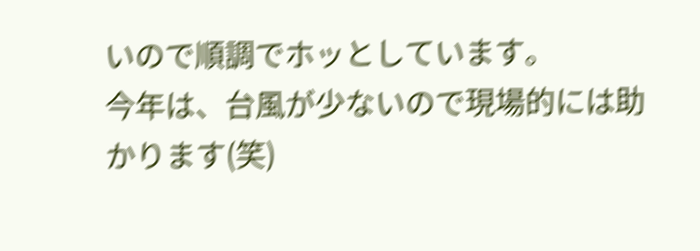いので順調でホッとしています。
今年は、台風が少ないので現場的には助かります(笑)